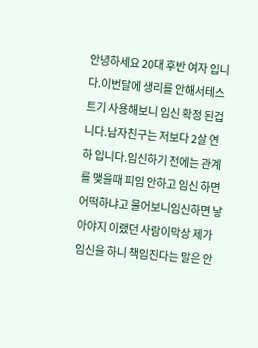안녕하세요 20대 후반 여자 입니다.이번달에 생리를 안해서테스트기 사용해보니 임신 확정 된겁니다.남자친구는 저보다 2살 연하 입니다.임신하기 전에는 관계를 맺을때 피임 안하고 임신 하면 어떡하냐고 물어보니임신하면 낳아야지 이랬던 사람이막상 제가 임신을 하니 책임진다는 말은 안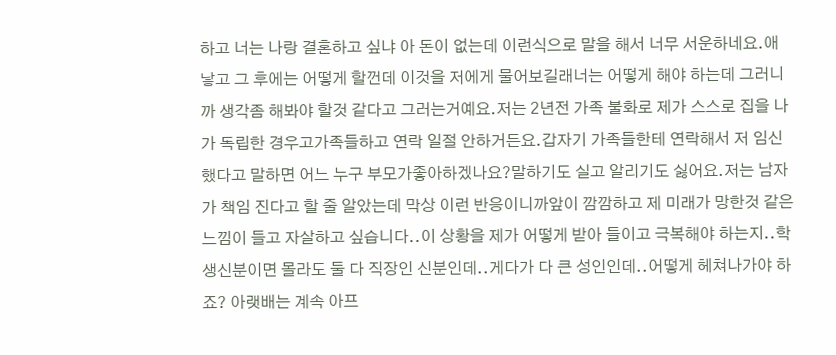하고 너는 나랑 결혼하고 싶냐 아 돈이 없는데 이런식으로 말을 해서 너무 서운하네요.애 낳고 그 후에는 어떻게 할껀데 이것을 저에게 물어보길래너는 어떻게 해야 하는데 그러니까 생각좀 해봐야 할것 같다고 그러는거예요.저는 2년전 가족 불화로 제가 스스로 집을 나가 독립한 경우고가족들하고 연락 일절 안하거든요.갑자기 가족들한테 연락해서 저 임신 했다고 말하면 어느 누구 부모가좋아하겠나요?말하기도 실고 알리기도 싫어요.저는 남자가 책임 진다고 할 줄 알았는데 막상 이런 반응이니까앞이 깜깜하고 제 미래가 망한것 같은 느낌이 들고 자살하고 싶습니다..이 상황을 제가 어떻게 받아 들이고 극복해야 하는지..학생신분이면 몰라도 둘 다 직장인 신분인데..게다가 다 큰 성인인데..어떻게 헤쳐나가야 하죠? 아랫배는 계속 아프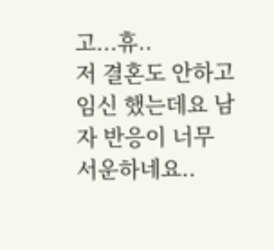고...휴..
저 결혼도 안하고 임신 했는데요 남자 반응이 너무 서운하네요..